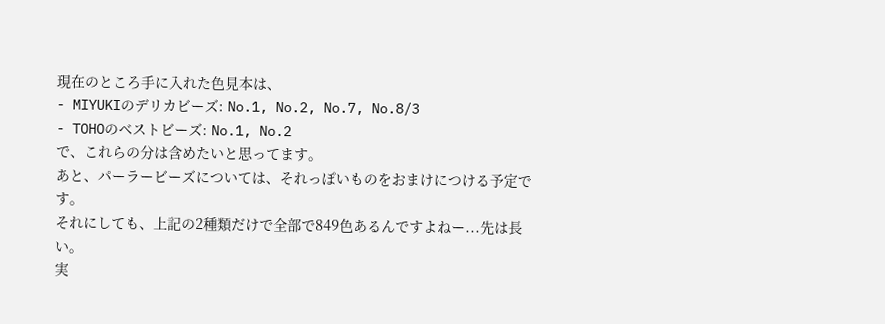現在のところ手に入れた色見本は、
- MIYUKIのデリカビーズ: No.1, No.2, No.7, No.8/3
- TOHOのベストビーズ: No.1, No.2
で、これらの分は含めたいと思ってます。
あと、パーラービーズについては、それっぽいものをおまけにつける予定です。
それにしても、上記の2種類だけで全部で849色あるんですよねー...先は長い。
実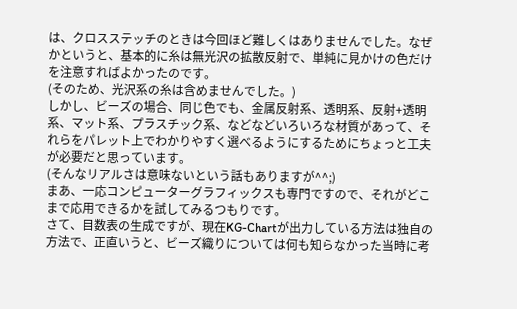は、クロスステッチのときは今回ほど難しくはありませんでした。なぜかというと、基本的に糸は無光沢の拡散反射で、単純に見かけの色だけを注意すればよかったのです。
(そのため、光沢系の糸は含めませんでした。)
しかし、ビーズの場合、同じ色でも、金属反射系、透明系、反射+透明系、マット系、プラスチック系、などなどいろいろな材質があって、それらをパレット上でわかりやすく選べるようにするためにちょっと工夫が必要だと思っています。
(そんなリアルさは意味ないという話もありますが^^;)
まあ、一応コンピューターグラフィックスも専門ですので、それがどこまで応用できるかを試してみるつもりです。
さて、目数表の生成ですが、現在KG-Chartが出力している方法は独自の方法で、正直いうと、ビーズ織りについては何も知らなかった当時に考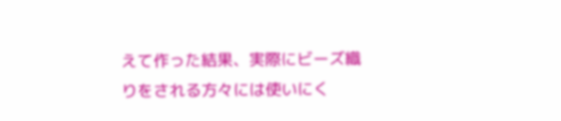えて作った結果、実際にビーズ織りをされる方々には使いにく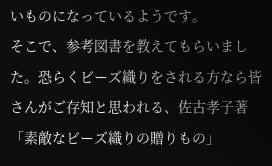いものになっているようです。
そこで、参考図書を教えてもらいました。恐らくビーズ織りをされる方なら皆さんがご存知と思われる、佐古孝子著「素敵なビーズ織りの贈りもの」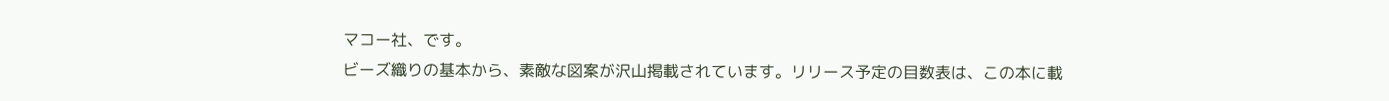マコー社、です。
ビーズ織りの基本から、素敵な図案が沢山掲載されています。リリース予定の目数表は、この本に載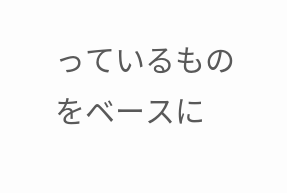っているものをベースに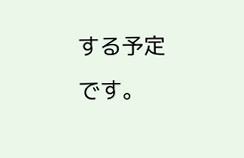する予定です。